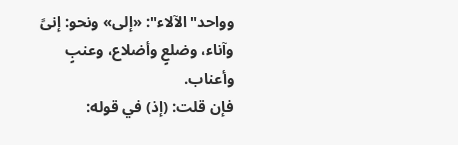وواحد"الآلاء": «إلى» ونحو: إنىً وآناء، وضلعٍ وأضلاع، وعنبٍ وأعناب.
فإن قلت: (إذ) في قوله: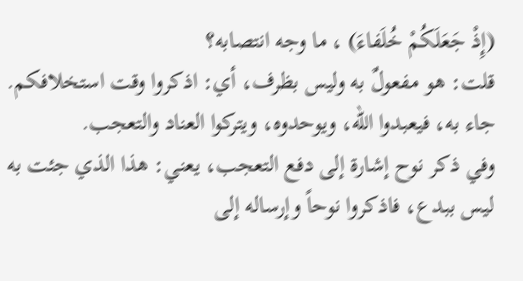(إِذْ جَعَلَكُمْ خُلَفاءَ) ، ما وجه انتصابه؟
قلت: هو مفعولٌ به وليس بظرف، أي: اذكروا وقت استخلافكم.
جاء به، فيعبدوا الله، ويوحدوه، ويتركوا العناد والتعجب.
وفي ذكر نوح إشارة إلى دفع التعجب، يعني: هذا الذي جئت به ليس ببدع، فاذكروا نوحاً وإرساله إلى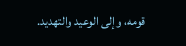قومه، وإلى الوعيد والتهديد.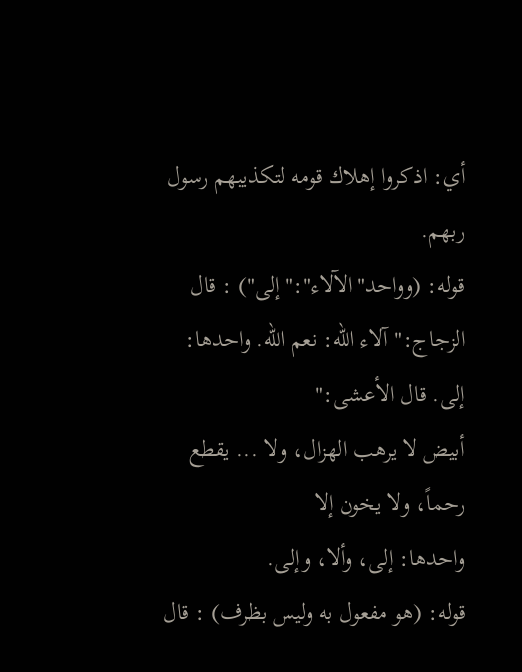أي: اذكروا إهلاك قومه لتكذيبهم رسول ربهم.
قوله: (وواحد"الآلاء":"إلى") : قال الزجاج:"آلاء الله: نعم الله. واحدها: إلى. قال الأعشى:"
أبيض لا يرهب الهزال، ولا ... يقطع رحماً، ولا يخون إلا
واحدها: إلى، وألا، وإلى.
قوله: (هو مفعول به وليس بظرف) : قال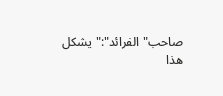صاحب"الفرائد":"يشكل هذا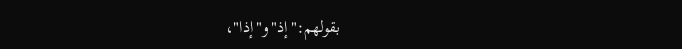بقولهم:"إذ"و"إذا"،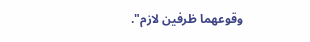وقوعهما ظرفين لازم".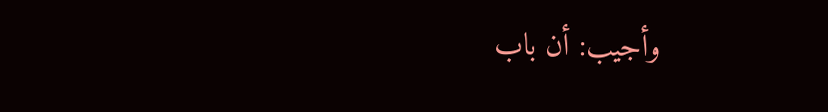وأجيب: أن باب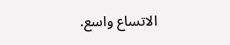الاتساع واسع.